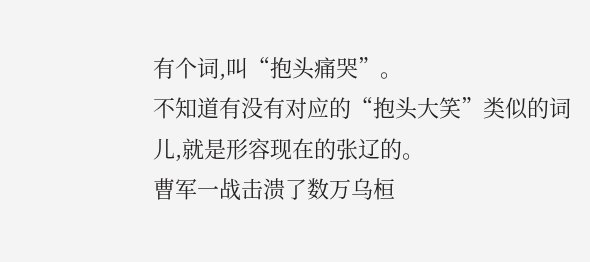有个词,叫“抱头痛哭”。
不知道有没有对应的“抱头大笑”类似的词儿,就是形容现在的张辽的。
曹军一战击溃了数万乌桓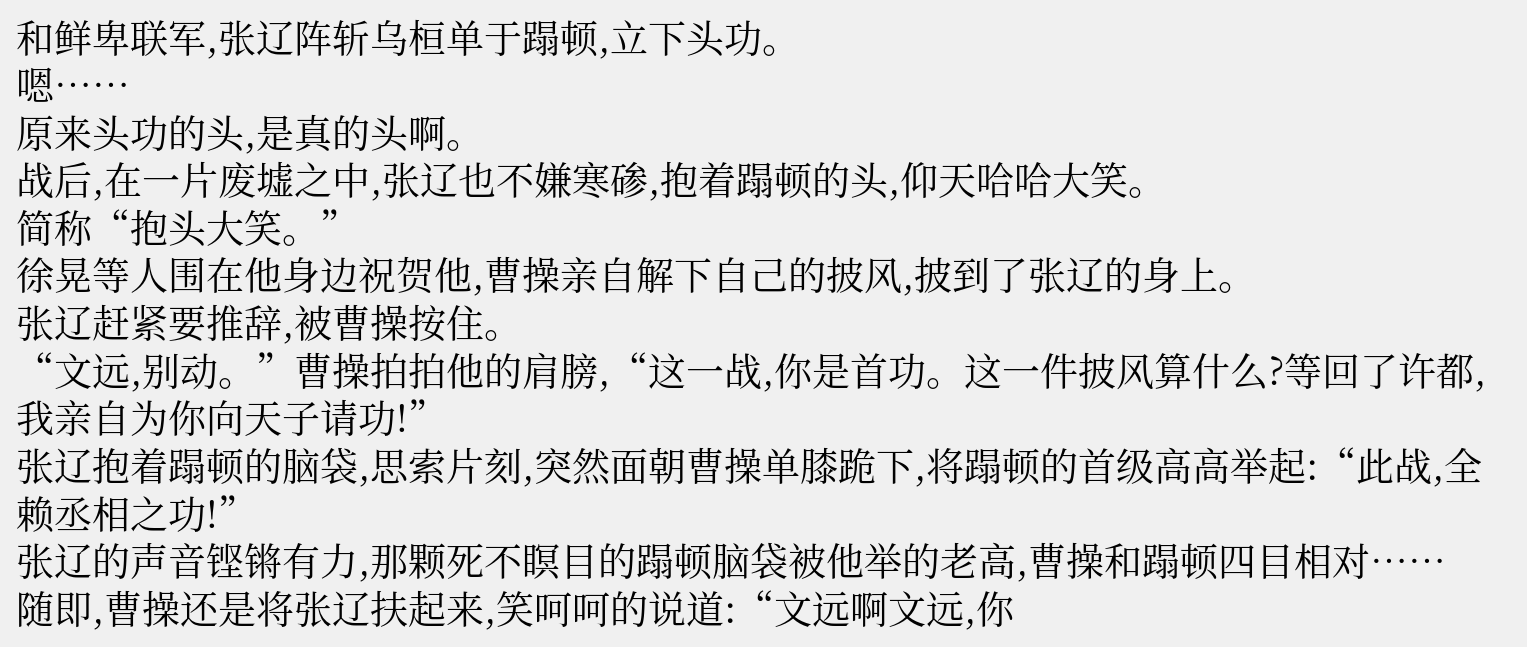和鲜卑联军,张辽阵斩乌桓单于蹋顿,立下头功。
嗯……
原来头功的头,是真的头啊。
战后,在一片废墟之中,张辽也不嫌寒碜,抱着蹋顿的头,仰天哈哈大笑。
简称“抱头大笑。”
徐晃等人围在他身边祝贺他,曹操亲自解下自己的披风,披到了张辽的身上。
张辽赶紧要推辞,被曹操按住。
“文远,别动。”曹操拍拍他的肩膀,“这一战,你是首功。这一件披风算什么?等回了许都,我亲自为你向天子请功!”
张辽抱着蹋顿的脑袋,思索片刻,突然面朝曹操单膝跪下,将蹋顿的首级高高举起:“此战,全赖丞相之功!”
张辽的声音铿锵有力,那颗死不瞑目的蹋顿脑袋被他举的老高,曹操和蹋顿四目相对……
随即,曹操还是将张辽扶起来,笑呵呵的说道:“文远啊文远,你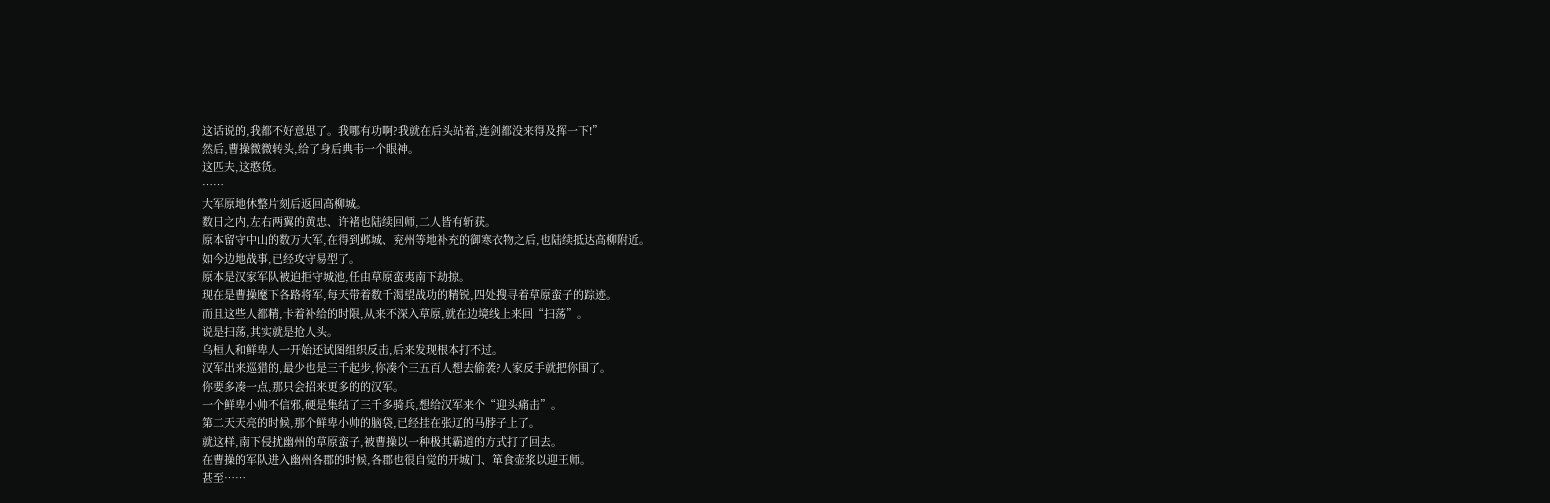这话说的,我都不好意思了。我哪有功啊?我就在后头站着,连剑都没来得及挥一下!”
然后,曹操微微转头,给了身后典韦一个眼神。
这匹夫,这憨货。
……
大军原地休整片刻后返回高柳城。
数日之内,左右两翼的黄忠、许褚也陆续回师,二人皆有斩获。
原本留守中山的数万大军,在得到邺城、兖州等地补充的御寒衣物之后,也陆续抵达高柳附近。
如今边地战事,已经攻守易型了。
原本是汉家军队被迫拒守城池,任由草原蛮夷南下劫掠。
现在是曹操麾下各路将军,每天带着数千渴望战功的精锐,四处搜寻着草原蛮子的踪迹。
而且这些人都精,卡着补给的时限,从来不深入草原,就在边境线上来回“扫荡”。
说是扫荡,其实就是抢人头。
乌桓人和鲜卑人一开始还试图组织反击,后来发现根本打不过。
汉军出来巡猎的,最少也是三千起步,你凑个三五百人想去偷袭?人家反手就把你围了。
你要多凑一点,那只会招来更多的的汉军。
一个鲜卑小帅不信邪,硬是集结了三千多骑兵,想给汉军来个“迎头痛击”。
第二天天亮的时候,那个鲜卑小帅的脑袋,已经挂在张辽的马脖子上了。
就这样,南下侵扰幽州的草原蛮子,被曹操以一种极其霸道的方式打了回去。
在曹操的军队进入幽州各郡的时候,各郡也很自觉的开城门、箪食壶浆以迎王师。
甚至……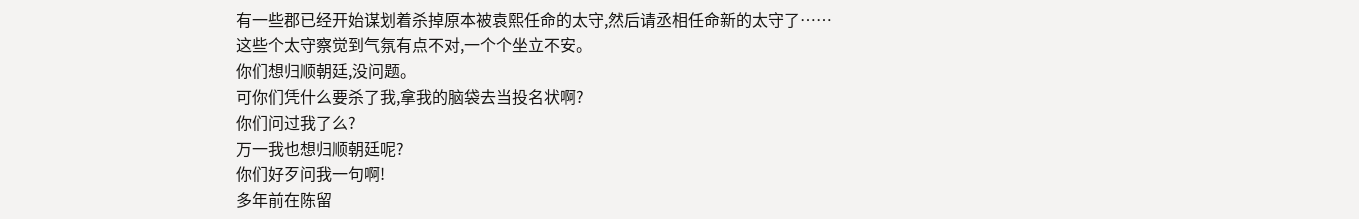有一些郡已经开始谋划着杀掉原本被袁熙任命的太守,然后请丞相任命新的太守了……
这些个太守察觉到气氛有点不对,一个个坐立不安。
你们想归顺朝廷,没问题。
可你们凭什么要杀了我,拿我的脑袋去当投名状啊?
你们问过我了么?
万一我也想归顺朝廷呢?
你们好歹问我一句啊!
多年前在陈留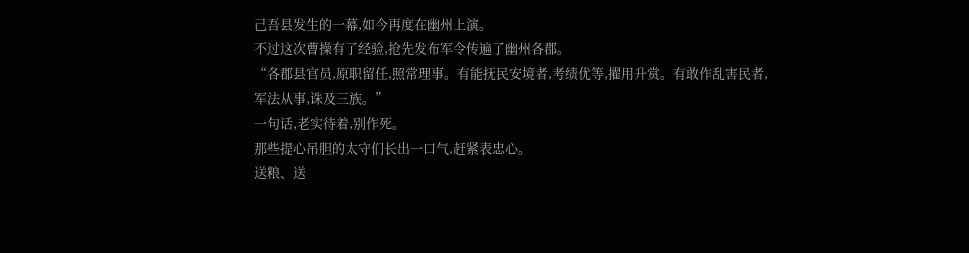己吾县发生的一幕,如今再度在幽州上演。
不过这次曹操有了经验,抢先发布军令传遍了幽州各郡。
“各郡县官员,原职留任,照常理事。有能抚民安境者,考绩优等,擢用升赏。有敢作乱害民者,军法从事,诛及三族。”
一句话,老实待着,别作死。
那些提心吊胆的太守们长出一口气,赶紧表忠心。
送粮、送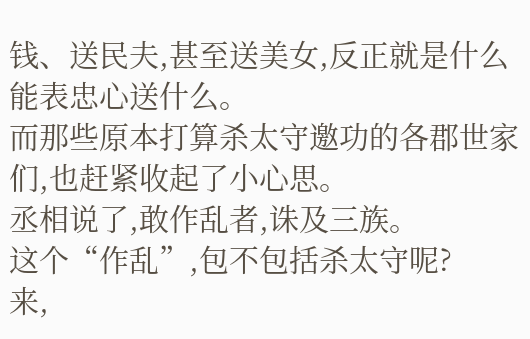钱、送民夫,甚至送美女,反正就是什么能表忠心送什么。
而那些原本打算杀太守邀功的各郡世家们,也赶紧收起了小心思。
丞相说了,敢作乱者,诛及三族。
这个“作乱”,包不包括杀太守呢?
来,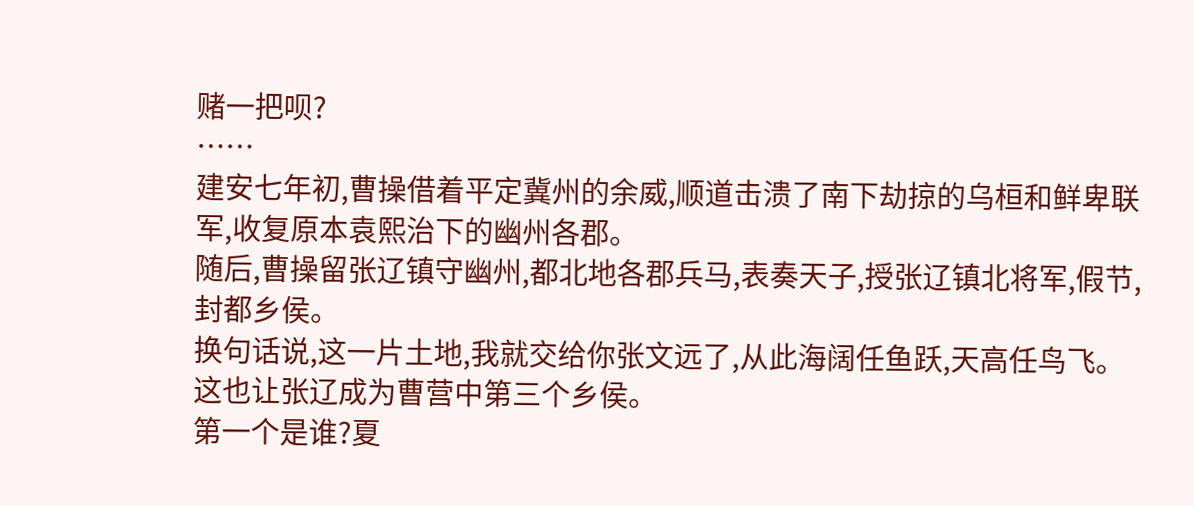赌一把呗?
……
建安七年初,曹操借着平定冀州的余威,顺道击溃了南下劫掠的乌桓和鲜卑联军,收复原本袁熙治下的幽州各郡。
随后,曹操留张辽镇守幽州,都北地各郡兵马,表奏天子,授张辽镇北将军,假节,封都乡侯。
换句话说,这一片土地,我就交给你张文远了,从此海阔任鱼跃,天高任鸟飞。
这也让张辽成为曹营中第三个乡侯。
第一个是谁?夏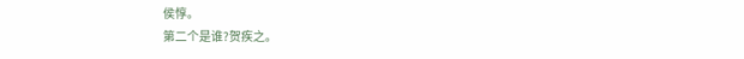侯惇。
第二个是谁?贺疾之。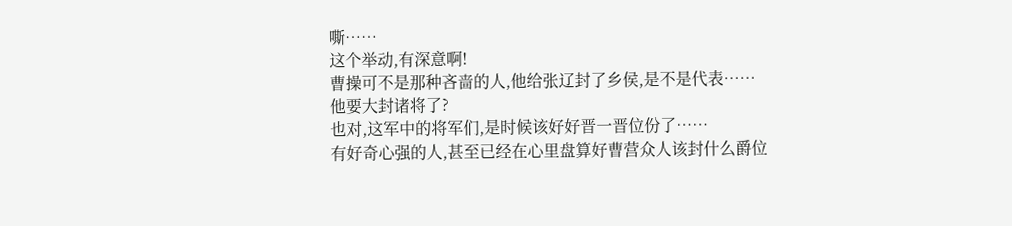嘶……
这个举动,有深意啊!
曹操可不是那种吝啬的人,他给张辽封了乡侯,是不是代表……
他要大封诸将了?
也对,这军中的将军们,是时候该好好晋一晋位份了……
有好奇心强的人,甚至已经在心里盘算好曹营众人该封什么爵位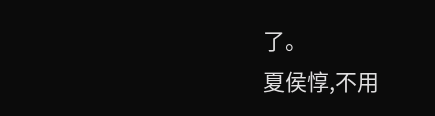了。
夏侯惇,不用